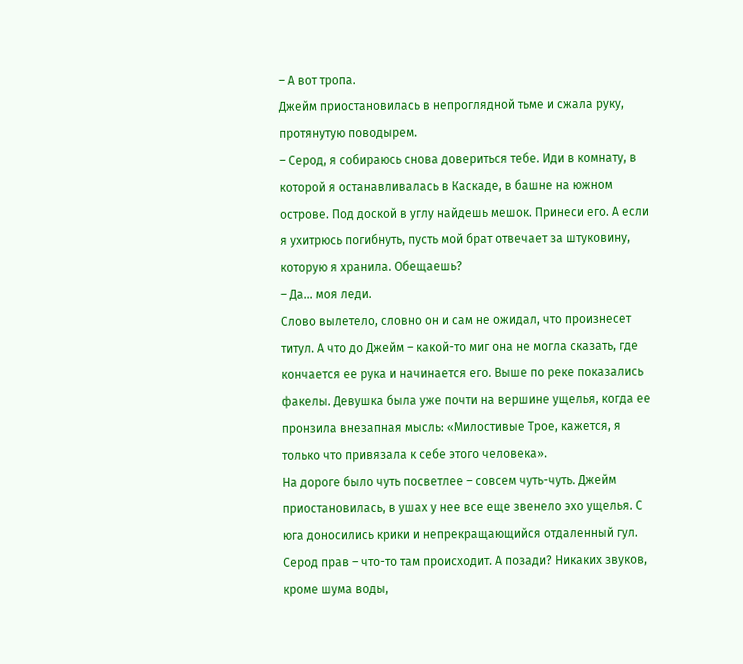– А вот тропа.
Джейм приостановилась в непроглядной тьме и сжала руку, протянутую поводырем.
– Серод, я собираюсь снова довериться тебе. Иди в комнату, в которой я останавливалась в Каскаде, в башне на южном острове. Под доской в углу найдешь мешок. Принеси его. А если я ухитрюсь погибнуть, пусть мой брат отвечает за штуковину, которую я хранила. Обещаешь?
– Да… моя леди.
Слово вылетело, словно он и сам не ожидал, что произнесет титул. А что до Джейм – какой-то миг она не могла сказать, где кончается ее рука и начинается его. Выше по реке показались факелы. Девушка была уже почти на вершине ущелья, когда ее пронзила внезапная мысль: «Милостивые Трое, кажется, я только что привязала к себе этого человека».
На дороге было чуть посветлее – совсем чуть-чуть. Джейм приостановилась, в ушах у нее все еще звенело эхо ущелья. С юга доносились крики и непрекращающийся отдаленный гул. Серод прав – что-то там происходит. А позади? Никаких звуков, кроме шума воды,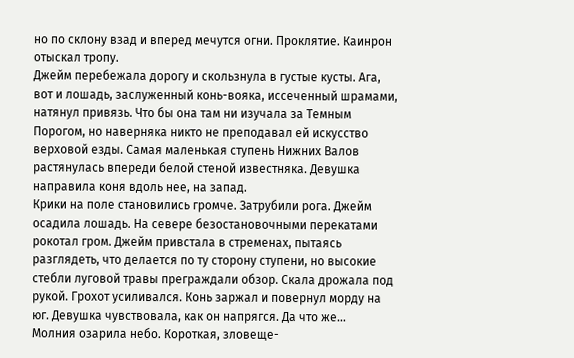но по склону взад и вперед мечутся огни. Проклятие. Каинрон отыскал тропу.
Джейм перебежала дорогу и скользнула в густые кусты. Ага, вот и лошадь, заслуженный конь-вояка, иссеченный шрамами, натянул привязь. Что бы она там ни изучала за Темным Порогом, но наверняка никто не преподавал ей искусство верховой езды. Самая маленькая ступень Нижних Валов растянулась впереди белой стеной известняка. Девушка направила коня вдоль нее, на запад.
Крики на поле становились громче. Затрубили рога. Джейм осадила лошадь. На севере безостановочными перекатами рокотал гром. Джейм привстала в стременах, пытаясь разглядеть, что делается по ту сторону ступени, но высокие стебли луговой травы преграждали обзор. Скала дрожала под рукой. Грохот усиливался. Конь заржал и повернул морду на юг. Девушка чувствовала, как он напрягся. Да что же…
Молния озарила небо. Короткая, зловеще-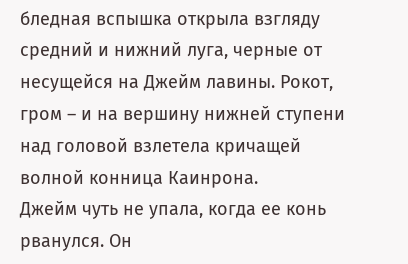бледная вспышка открыла взгляду средний и нижний луга, черные от несущейся на Джейм лавины. Рокот, гром – и на вершину нижней ступени над головой взлетела кричащей волной конница Каинрона.
Джейм чуть не упала, когда ее конь рванулся. Он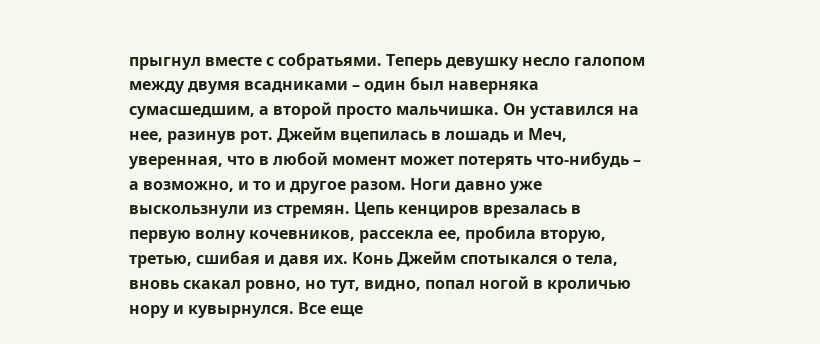прыгнул вместе с собратьями. Теперь девушку несло галопом между двумя всадниками – один был наверняка сумасшедшим, а второй просто мальчишка. Он уставился на нее, разинув рот. Джейм вцепилась в лошадь и Меч, уверенная, что в любой момент может потерять что-нибудь – а возможно, и то и другое разом. Ноги давно уже выскользнули из стремян. Цепь кенциров врезалась в первую волну кочевников, рассекла ее, пробила вторую, третью, сшибая и давя их. Конь Джейм спотыкался о тела, вновь скакал ровно, но тут, видно, попал ногой в кроличью нору и кувырнулся. Все еще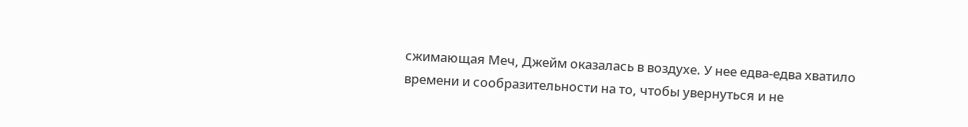сжимающая Меч, Джейм оказалась в воздухе. У нее едва-едва хватило времени и сообразительности на то, чтобы увернуться и не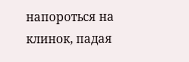напороться на клинок, падая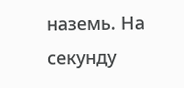наземь. На секунду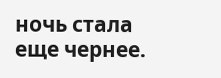ночь стала еще чернее.